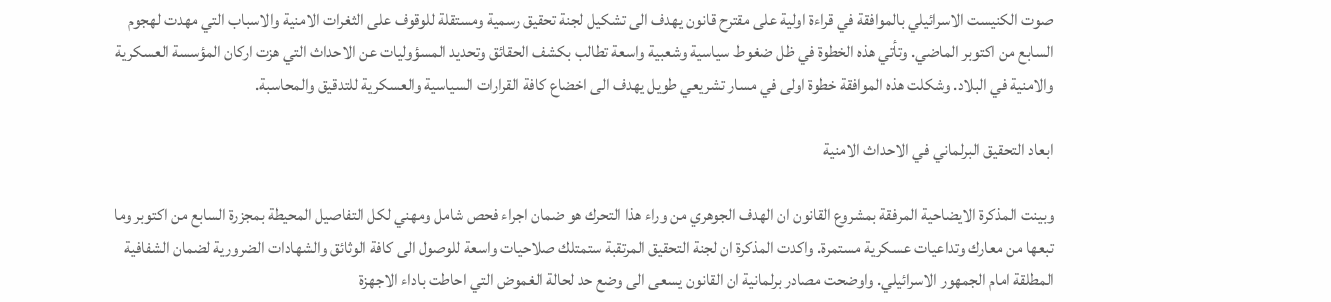صوت الكنيست الاسرائيلي بالموافقة في قراءة اولية على مقترح قانون يهدف الى تشكيل لجنة تحقيق رسمية ومستقلة للوقوف على الثغرات الامنية والاسباب التي مهدت لهجوم السابع من اكتوبر الماضي. وتأتي هذه الخطوة في ظل ضغوط سياسية وشعبية واسعة تطالب بكشف الحقائق وتحديد المسؤوليات عن الاحداث التي هزت اركان المؤسسة العسكرية والامنية في البلاد. وشكلت هذه الموافقة خطوة اولى في مسار تشريعي طويل يهدف الى اخضاع كافة القرارات السياسية والعسكرية للتدقيق والمحاسبة.

ابعاد التحقيق البرلماني في الاحداث الامنية

وبينت المذكرة الايضاحية المرفقة بمشروع القانون ان الهدف الجوهري من وراء هذا التحرك هو ضمان اجراء فحص شامل ومهني لكل التفاصيل المحيطة بمجزرة السابع من اكتوبر وما تبعها من معارك وتداعيات عسكرية مستمرة. واكدت المذكرة ان لجنة التحقيق المرتقبة ستمتلك صلاحيات واسعة للوصول الى كافة الوثائق والشهادات الضرورية لضمان الشفافية المطلقة امام الجمهور الاسرائيلي. واوضحت مصادر برلمانية ان القانون يسعى الى وضع حد لحالة الغموض التي احاطت باداء الاجهزة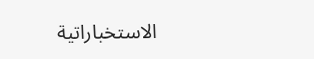الاستخباراتية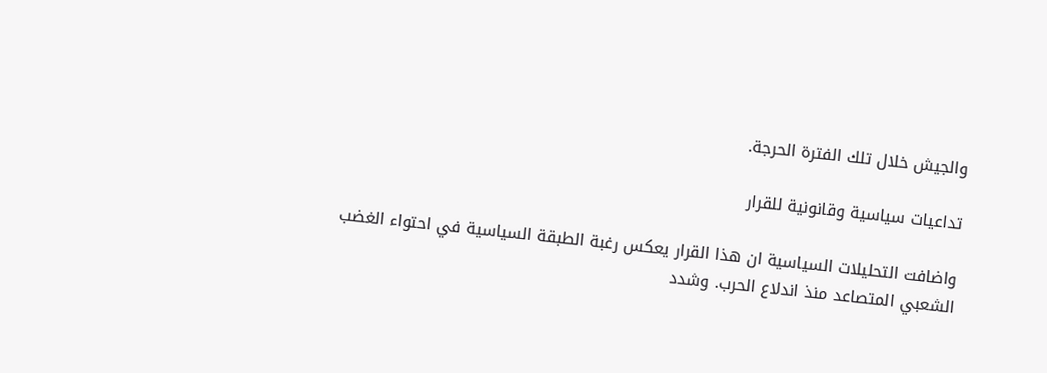والجيش خلال تلك الفترة الحرجة.

تداعيات سياسية وقانونية للقرار

واضافت التحليلات السياسية ان هذا القرار يعكس رغبة الطبقة السياسية في احتواء الغضب الشعبي المتصاعد منذ اندلاع الحرب. وشدد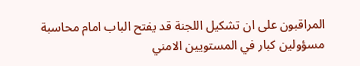المراقبون على ان تشكيل اللجنة قد يفتح الباب امام محاسبة مسؤولين كبار في المستويين الامني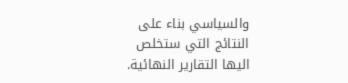والسياسي بناء على النتائج التي ستخلص اليها التقارير النهائية.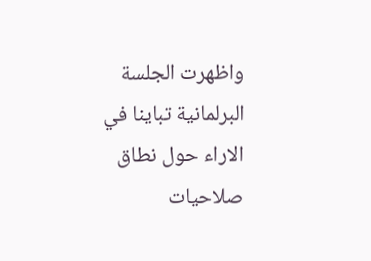واظهرت الجلسة البرلمانية تباينا في الاراء حول نطاق صلاحيات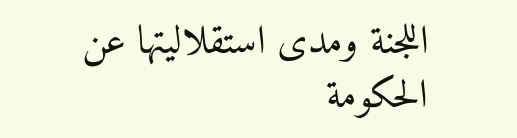اللجنة ومدى استقلاليتها عن الحكومة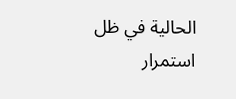الحالية في ظل استمرار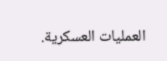العمليات العسكرية.